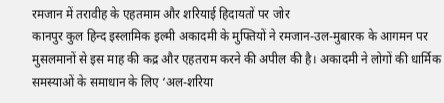रमजान में तरावीह के एहतमाम और शरियाई हिदायतों पर जोर
कानपुर कुल हिन्द इस्लामिक इल्मी अकादमी के मुफ्तियों ने रमजान-उल-मुबारक के आगमन पर मुसलमानों से इस माह की कद्र और एहतराम करने की अपील की है। अकादमी ने लोगों की धार्मिक समस्याओं के समाधान के लिए ‘अल-शरिया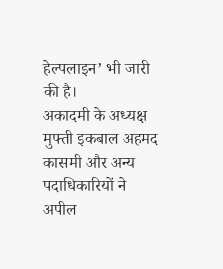हेल्पलाइन’ भी जारी की है।
अकादमी के अध्यक्ष मुफ्ती इकबाल अहमद कासमी और अन्य पदाधिकारियों ने अपील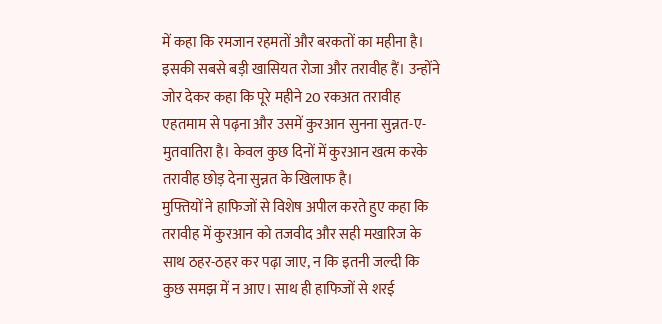में कहा कि रमजान रहमतों और बरकतों का महीना है। इसकी सबसे बड़ी खासियत रोजा और तरावीह हैं। उन्होंने जोर देकर कहा कि पूरे महीने 20 रकअत तरावीह एहतमाम से पढ़ना और उसमें कुरआन सुनना सुन्नत-ए-मुतवातिरा है। केवल कुछ दिनों में कुरआन खत्म करके तरावीह छोड़ देना सुन्नत के खिलाफ है।
मुफ्तियों ने हाफिजों से विशेष अपील करते हुए कहा कि तरावीह में कुरआन को तजवीद और सही मखारिज के साथ ठहर-ठहर कर पढ़ा जाए, न कि इतनी जल्दी कि कुछ समझ में न आए। साथ ही हाफिजों से शरई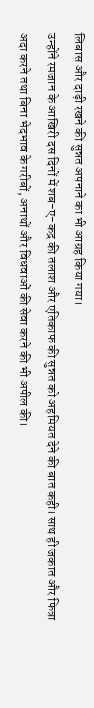लिबास और दाढ़ी रखने की सुन्नत अपनाने का भी आग्रह किया गया।
उन्होंने रमजान के आखिरी दस दिनों में शब-ए-कद्र की तलाश और एतिकाफ की सुन्नत को अहमियत देने की बात कही। साथ ही जकात और फित्रा अदा करने तथा बिना भेदभाव के गरीबों, अनाथों और विधवाओं की सेवा करने की भी अपील की।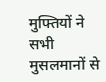मुफ्तियों ने सभी मुसलमानों से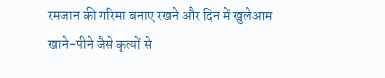रमजान की गरिमा बनाए रखने और दिन में खुलेआम खाने-पीने जैसे कृत्यों से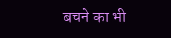बचने का भी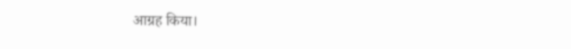आग्रह किया।